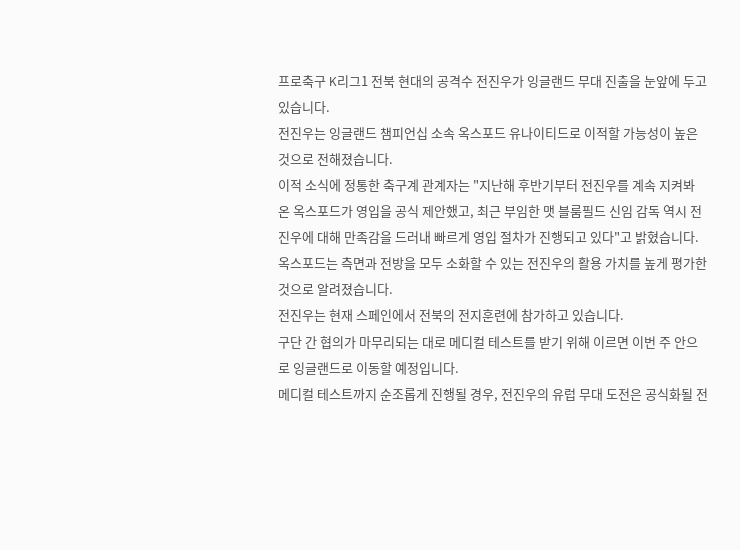프로축구 K리그1 전북 현대의 공격수 전진우가 잉글랜드 무대 진출을 눈앞에 두고 있습니다.
전진우는 잉글랜드 챔피언십 소속 옥스포드 유나이티드로 이적할 가능성이 높은 것으로 전해졌습니다.
이적 소식에 정통한 축구계 관계자는 "지난해 후반기부터 전진우를 계속 지켜봐 온 옥스포드가 영입을 공식 제안했고, 최근 부임한 맷 블룸필드 신임 감독 역시 전진우에 대해 만족감을 드러내 빠르게 영입 절차가 진행되고 있다"고 밝혔습니다.
옥스포드는 측면과 전방을 모두 소화할 수 있는 전진우의 활용 가치를 높게 평가한 것으로 알려졌습니다.
전진우는 현재 스페인에서 전북의 전지훈련에 참가하고 있습니다.
구단 간 협의가 마무리되는 대로 메디컬 테스트를 받기 위해 이르면 이번 주 안으로 잉글랜드로 이동할 예정입니다.
메디컬 테스트까지 순조롭게 진행될 경우, 전진우의 유럽 무대 도전은 공식화될 전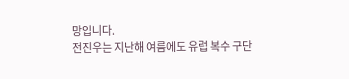망입니다.
전진우는 지난해 여름에도 유럽 복수 구단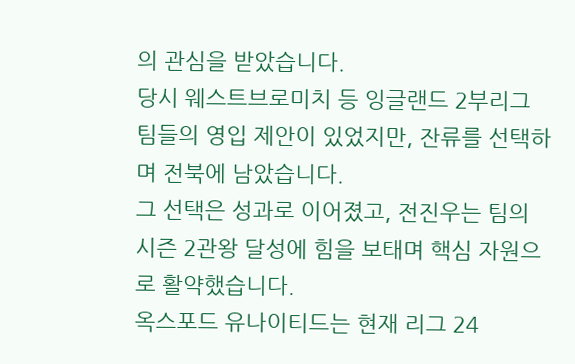의 관심을 받았습니다.
당시 웨스트브로미치 등 잉글랜드 2부리그 팀들의 영입 제안이 있었지만, 잔류를 선택하며 전북에 남았습니다.
그 선택은 성과로 이어졌고, 전진우는 팀의 시즌 2관왕 달성에 힘을 보태며 핵심 자원으로 활약했습니다.
옥스포드 유나이티드는 현재 리그 24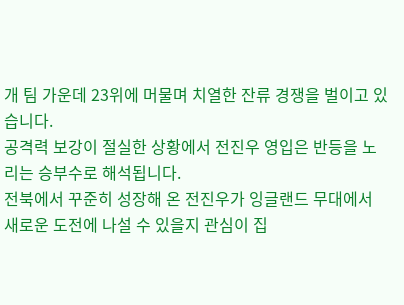개 팀 가운데 23위에 머물며 치열한 잔류 경쟁을 벌이고 있습니다.
공격력 보강이 절실한 상황에서 전진우 영입은 반등을 노리는 승부수로 해석됩니다.
전북에서 꾸준히 성장해 온 전진우가 잉글랜드 무대에서 새로운 도전에 나설 수 있을지 관심이 집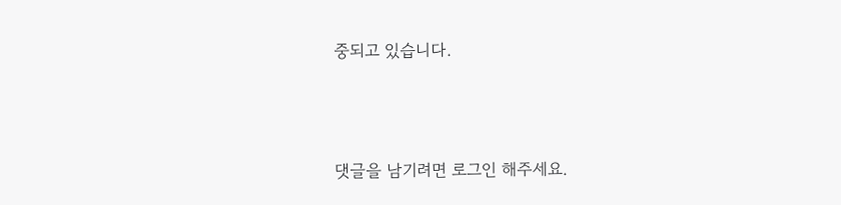중되고 있습니다.




댓글을 남기려면 로그인 해주세요.